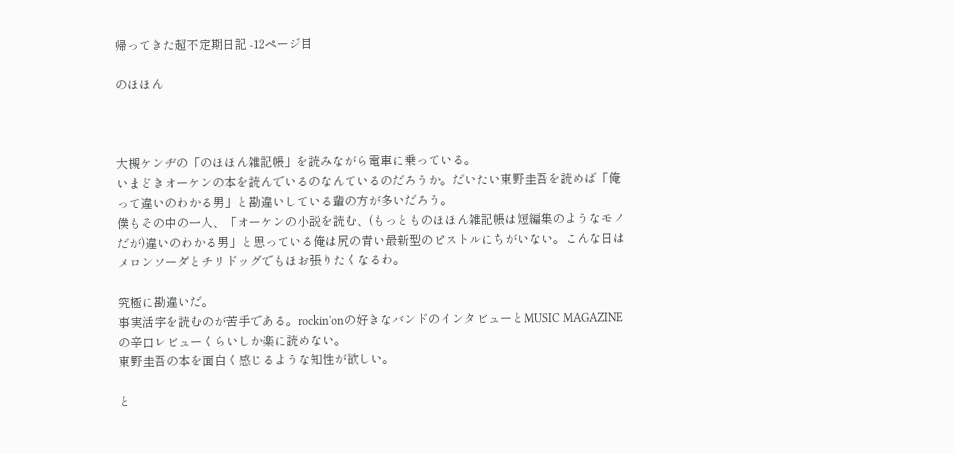帰ってきた超不定期日記 -12ページ目

のほほん



大槻ケンヂの「のほほん雑記帳」を読みながら電車に乗っている。
いまどきオーケンの本を読んでいるのなんているのだろうか。だいたい東野圭吾を読めば「俺って違いのわかる男」と勘違いしている輩の方が多いだろう。
僕もその中の一人、「オーケンの小説を読む、(もっとものほほん雑記帳は短編集のようなモノだが)違いのわかる男」と思っている俺は尻の青い最新型のピストルにちがいない。こんな日はメロンソーダとチリドッグでもほお張りたくなるわ。

究極に勘違いだ。
事実活字を読むのが苦手である。rockin'onの好きなバンドのインタビューとMUSIC MAGAZINEの辛口レビューくらいしか楽に読めない。
東野圭吾の本を面白く感じるような知性が欲しい。

と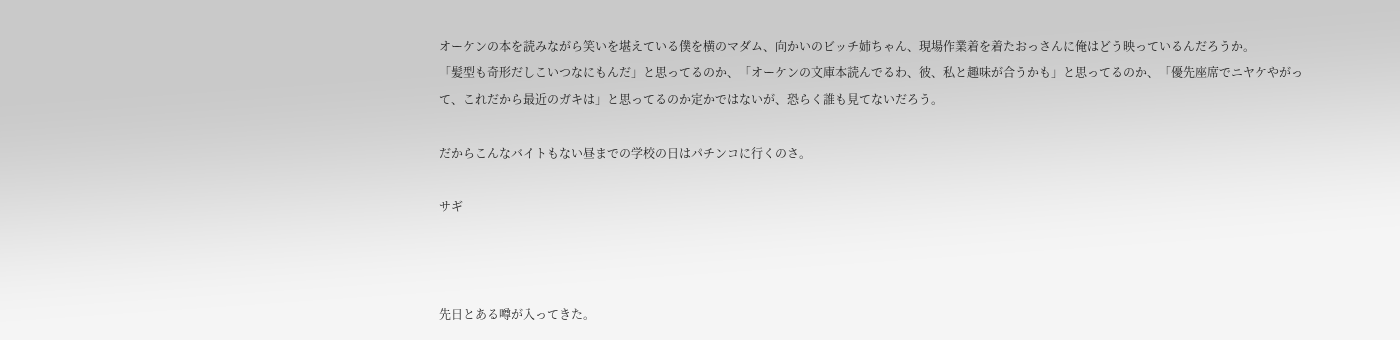オーケンの本を読みながら笑いを堪えている僕を横のマダム、向かいのビッチ姉ちゃん、現場作業着を着たおっさんに俺はどう映っているんだろうか。
「髪型も奇形だしこいつなにもんだ」と思ってるのか、「オーケンの文庫本読んでるわ、彼、私と趣味が合うかも」と思ってるのか、「優先座席でニヤケやがって、これだから最近のガキは」と思ってるのか定かではないが、恐らく誰も見てないだろう。

だからこんなバイトもない昼までの学校の日はパチンコに行くのさ。

サギ



先日とある噂が入ってきた。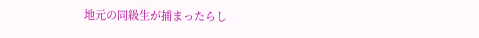地元の同級生が捕まったらし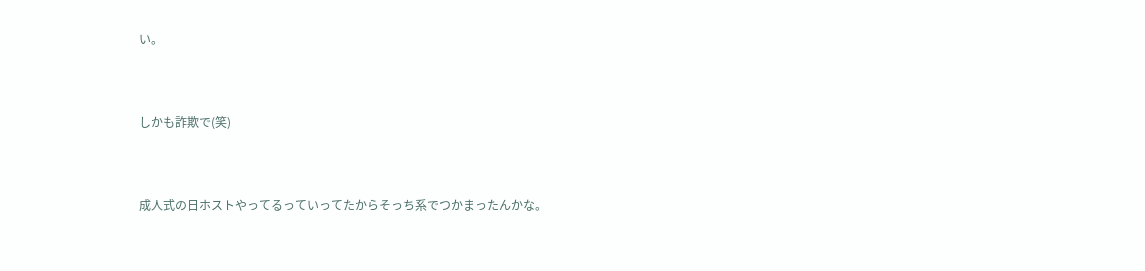い。


しかも詐欺で(笑)


成人式の日ホストやってるっていってたからそっち系でつかまったんかな。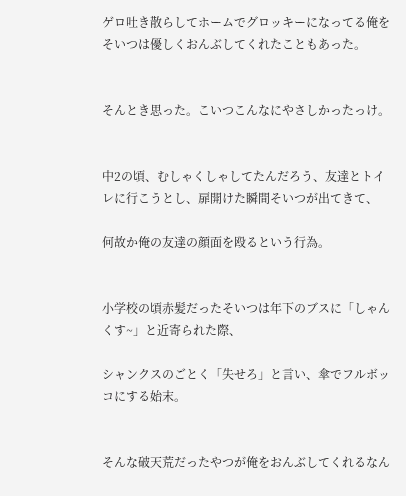ゲロ吐き散らしてホームでグロッキーになってる俺をそいつは優しくおんぶしてくれたこともあった。


そんとき思った。こいつこんなにやさしかったっけ。


中2の頃、むしゃくしゃしてたんだろう、友達とトイレに行こうとし、扉開けた瞬間そいつが出てきて、

何故か俺の友達の顔面を殴るという行為。


小学校の頃赤髪だったそいつは年下のブスに「しゃんくす~」と近寄られた際、

シャンクスのごとく「失せろ」と言い、傘でフルボッコにする始末。


そんな破天荒だったやつが俺をおんぶしてくれるなん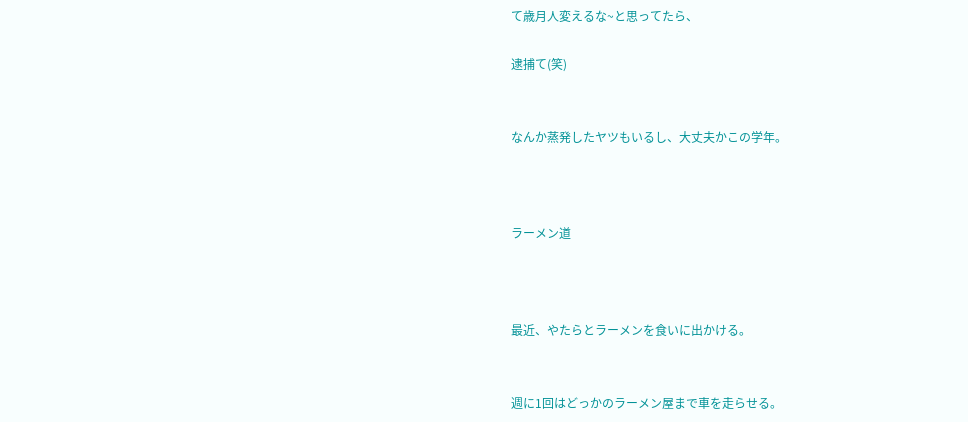て歳月人変えるな~と思ってたら、

逮捕て(笑)


なんか蒸発したヤツもいるし、大丈夫かこの学年。



ラーメン道



最近、やたらとラーメンを食いに出かける。


週に1回はどっかのラーメン屋まで車を走らせる。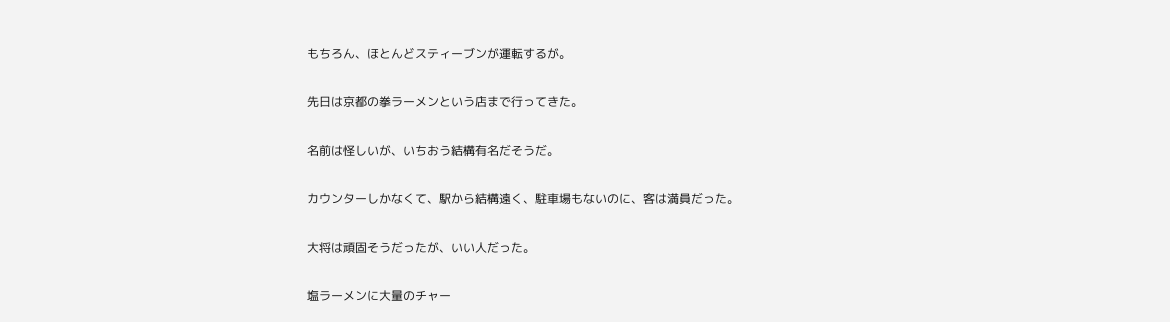もちろん、ほとんどスティーブンが運転するが。


先日は京都の拳ラーメンという店まで行ってきた。


名前は怪しいが、いちおう結構有名だそうだ。


カウンターしかなくて、駅から結構遠く、駐車場もないのに、客は満員だった。


大将は頑固そうだったが、いい人だった。


塩ラーメンに大量のチャー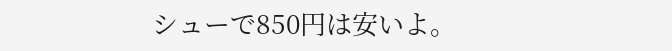シューで850円は安いよ。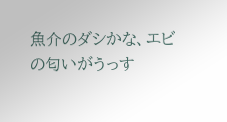魚介のダシかな、エビの匂いがうっす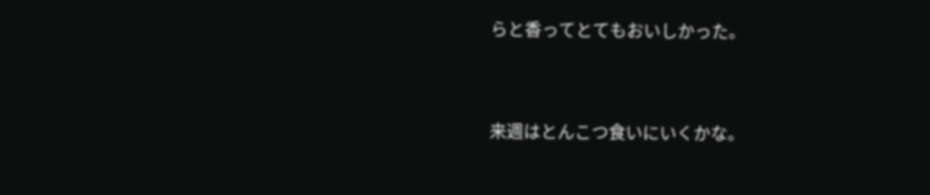らと香ってとてもおいしかった。


来週はとんこつ食いにいくかな。